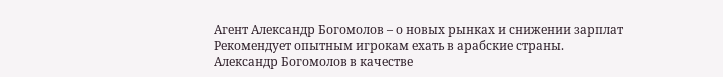Агент Александр Богомолов – о новых рынках и снижении зарплат
Рекомендует опытным игрокам ехать в арабские страны.
Александр Богомолов в качестве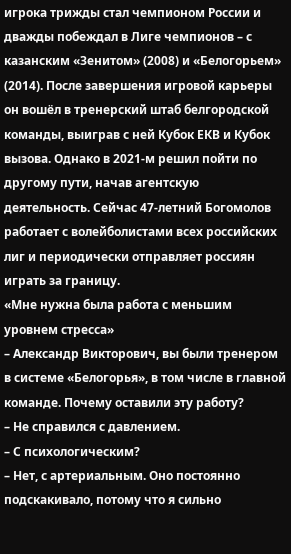игрока трижды стал чемпионом России и дважды побеждал в Лиге чемпионов – с казанским «Зенитом» (2008) и «Белогорьем» (2014). После завершения игровой карьеры он вошёл в тренерский штаб белгородской команды, выиграв с ней Кубок ЕКВ и Кубок вызова. Однако в 2021-м решил пойти по другому пути, начав агентскую деятельность. Сейчас 47-летний Богомолов работает с волейболистами всех российских лиг и периодически отправляет россиян играть за границу.
«Мне нужна была работа с меньшим уровнем стресса»
– Александр Викторович, вы были тренером в системе «Белогорья», в том числе в главной команде. Почему оставили эту работу?
– Не справился с давлением.
– С психологическим?
– Нет, с артериальным. Оно постоянно подскакивало, потому что я сильно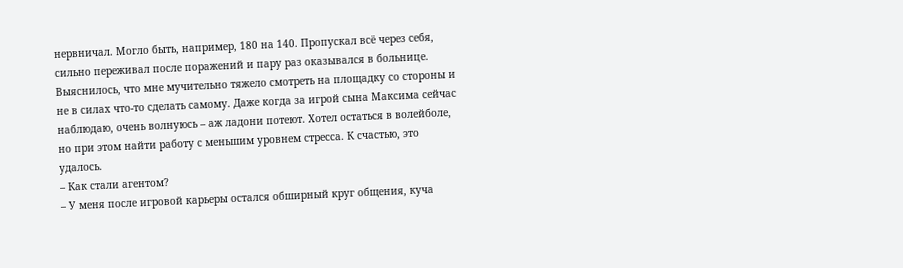нервничал. Могло быть, например, 180 на 140. Пропускал всё через себя, сильно переживал после поражений и пару раз оказывался в больнице. Выяснилось, что мне мучительно тяжело смотреть на площадку со стороны и не в силах что-то сделать самому. Даже когда за игрой сына Максима сейчас наблюдаю, очень волнуюсь – аж ладони потеют. Хотел остаться в волейболе, но при этом найти работу с меньшим уровнем стресса. К счастью, это удалось.
– Как стали агентом?
– У меня после игровой карьеры остался обширный круг общения, куча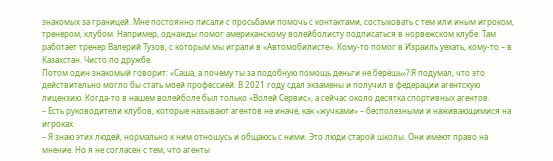знакомых за границей. Мне постоянно писали с просьбами помочь с контактами, состыковать с тем или иным игроком, тренером, клубом. Например, однажды помог американскому волейболисту подписаться в норвежском клубе. Там работает тренер Валерий Тузов, с которым мы играли в «Автомобилисте». Кому-то помог в Израиль уехать, кому-то – в Казахстан. Чисто по дружбе.
Потом один знакомый говорит: «Саша, а почему ты за подобную помощь деньги не берёшь»? Я подумал, что это действительно могло бы стать моей профессией. В 2021 году сдал экзамены и получил в федерации агентскую лицензию. Когда-то в нашем волейболе был только «Волей Сервис», а сейчас около десятка спортивных агентов.
– Есть руководители клубов, которые называют агентов не иначе, как «жучками» – бесполезными и наживающимися на игроках.
– Я знаю этих людей, нормально к ним отношусь и общаюсь с ними. Это люди старой школы. Они имеют право на мнение. Но я не согласен с тем, что агенты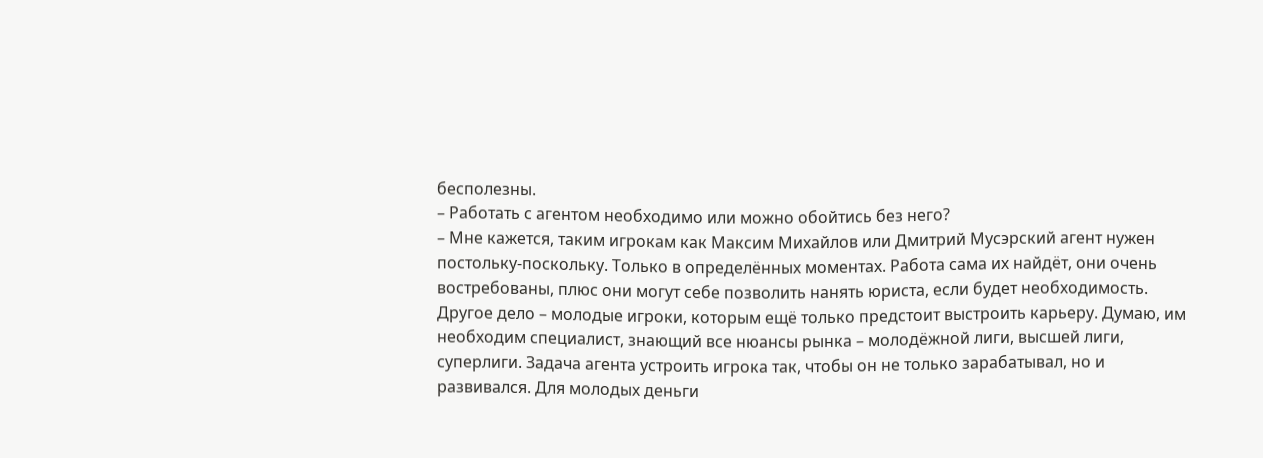бесполезны.
– Работать с агентом необходимо или можно обойтись без него?
– Мне кажется, таким игрокам как Максим Михайлов или Дмитрий Мусэрский агент нужен постольку-поскольку. Только в определённых моментах. Работа сама их найдёт, они очень востребованы, плюс они могут себе позволить нанять юриста, если будет необходимость.
Другое дело – молодые игроки, которым ещё только предстоит выстроить карьеру. Думаю, им необходим специалист, знающий все нюансы рынка – молодёжной лиги, высшей лиги, суперлиги. Задача агента устроить игрока так, чтобы он не только зарабатывал, но и развивался. Для молодых деньги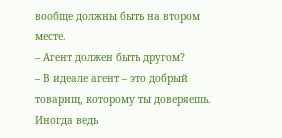вообще должны быть на втором месте.
– Агент должен быть другом?
– В идеале агент – это добрый товарищ, которому ты доверяешь. Иногда ведь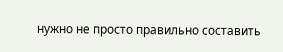нужно не просто правильно составить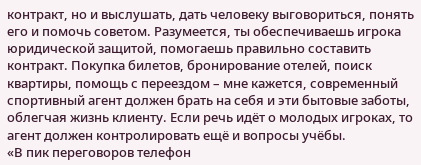контракт, но и выслушать, дать человеку выговориться, понять его и помочь советом. Разумеется, ты обеспечиваешь игрока юридической защитой, помогаешь правильно составить контракт. Покупка билетов, бронирование отелей, поиск квартиры, помощь с переездом – мне кажется, современный спортивный агент должен брать на себя и эти бытовые заботы, облегчая жизнь клиенту. Если речь идёт о молодых игроках, то агент должен контролировать ещё и вопросы учёбы.
«В пик переговоров телефон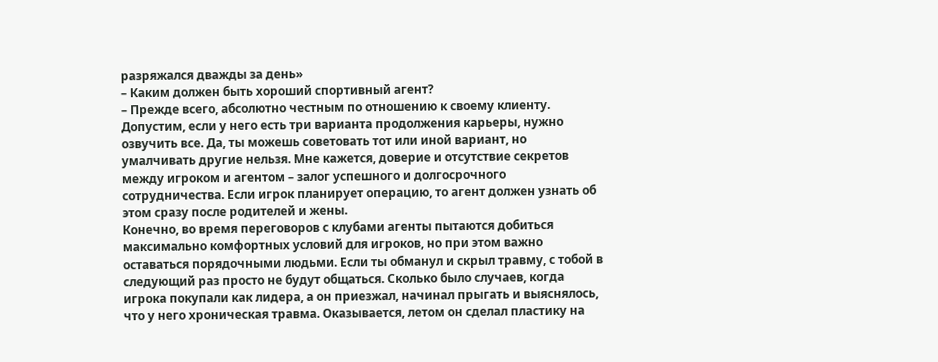разряжался дважды за день»
– Каким должен быть хороший спортивный агент?
– Прежде всего, абсолютно честным по отношению к своему клиенту. Допустим, если у него есть три варианта продолжения карьеры, нужно озвучить все. Да, ты можешь советовать тот или иной вариант, но умалчивать другие нельзя. Мне кажется, доверие и отсутствие секретов между игроком и агентом – залог успешного и долгосрочного сотрудничества. Если игрок планирует операцию, то агент должен узнать об этом сразу после родителей и жены.
Конечно, во время переговоров с клубами агенты пытаются добиться максимально комфортных условий для игроков, но при этом важно оставаться порядочными людьми. Если ты обманул и скрыл травму, с тобой в следующий раз просто не будут общаться. Сколько было случаев, когда игрока покупали как лидера, а он приезжал, начинал прыгать и выяснялось, что у него хроническая травма. Оказывается, летом он сделал пластику на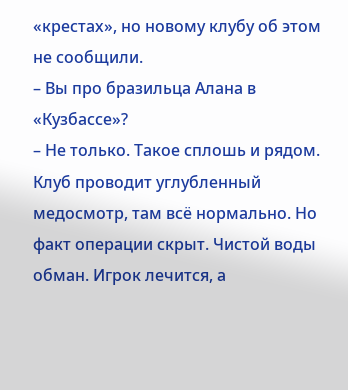«крестах», но новому клубу об этом не сообщили.
– Вы про бразильца Алана в «Кузбассе»?
– Не только. Такое сплошь и рядом. Клуб проводит углубленный медосмотр, там всё нормально. Но факт операции скрыт. Чистой воды обман. Игрок лечится, а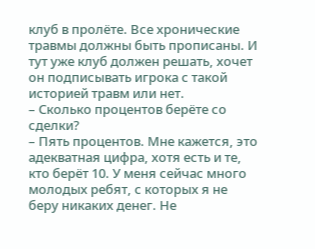клуб в пролёте. Все хронические травмы должны быть прописаны. И тут уже клуб должен решать, хочет он подписывать игрока с такой историей травм или нет.
– Сколько процентов берёте со сделки?
– Пять процентов. Мне кажется, это адекватная цифра, хотя есть и те, кто берёт 10. У меня сейчас много молодых ребят, с которых я не беру никаких денег. Не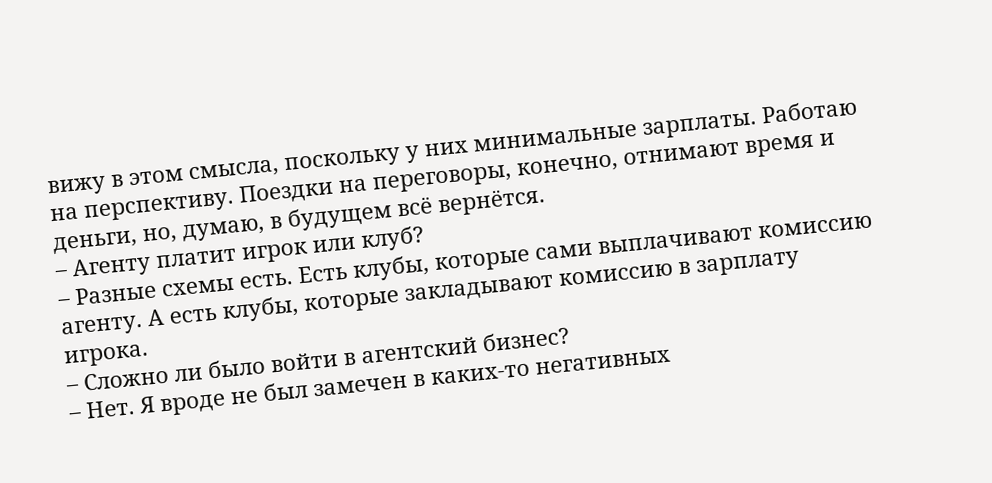вижу в этом смысла, поскольку у них минимальные зарплаты. Работаю на перспективу. Поездки на переговоры, конечно, отнимают время и деньги, но, думаю, в будущем всё вернётся.
– Агенту платит игрок или клуб?
– Разные схемы есть. Есть клубы, которые сами выплачивают комиссию агенту. А есть клубы, которые закладывают комиссию в зарплату игрока.
– Сложно ли было войти в агентский бизнес?
– Нет. Я вроде не был замечен в каких-то негативных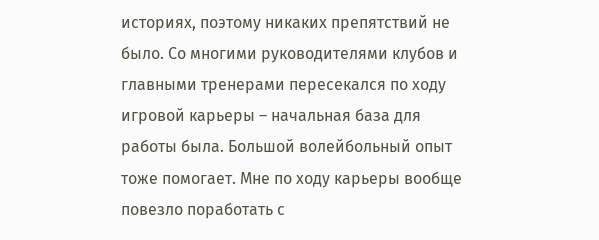историях, поэтому никаких препятствий не было. Со многими руководителями клубов и главными тренерами пересекался по ходу игровой карьеры – начальная база для работы была. Большой волейбольный опыт тоже помогает. Мне по ходу карьеры вообще повезло поработать с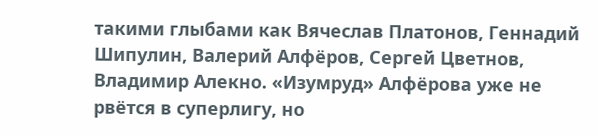такими глыбами как Вячеслав Платонов, Геннадий Шипулин, Валерий Алфёров, Сергей Цветнов, Владимир Алекно. «Изумруд» Алфёрова уже не рвётся в суперлигу, но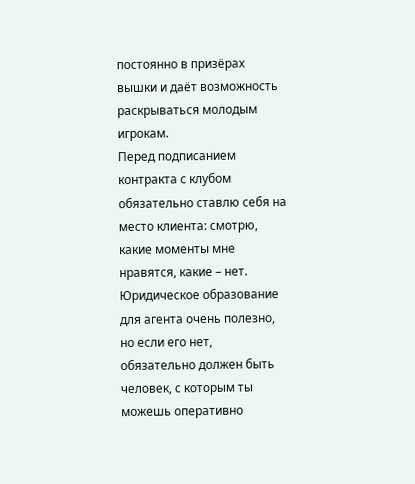постоянно в призёрах вышки и даёт возможность раскрываться молодым игрокам.
Перед подписанием контракта с клубом обязательно ставлю себя на место клиента: смотрю, какие моменты мне нравятся, какие – нет. Юридическое образование для агента очень полезно, но если его нет, обязательно должен быть человек, с которым ты можешь оперативно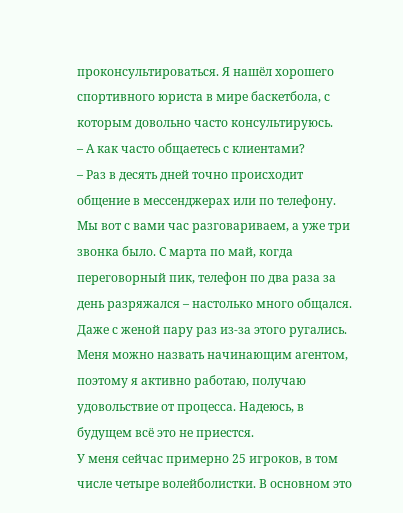проконсультироваться. Я нашёл хорошего спортивного юриста в мире баскетбола, с которым довольно часто консультируюсь.
– А как часто общаетесь с клиентами?
– Раз в десять дней точно происходит общение в мессенджерах или по телефону. Мы вот с вами час разговариваем, а уже три звонка было. С марта по май, когда переговорный пик, телефон по два раза за день разряжался – настолько много общался. Даже с женой пару раз из-за этого ругались. Меня можно назвать начинающим агентом, поэтому я активно работаю, получаю удовольствие от процесса. Надеюсь, в будущем всё это не приестся.
У меня сейчас примерно 25 игроков, в том числе четыре волейболистки. В основном это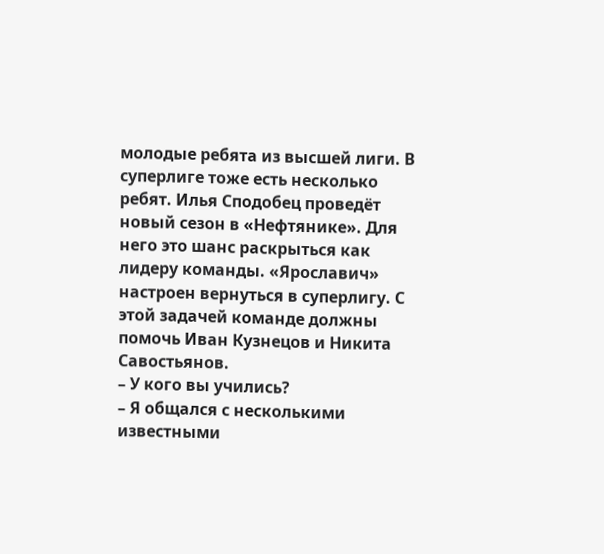молодые ребята из высшей лиги. В суперлиге тоже есть несколько ребят. Илья Сподобец проведёт новый сезон в «Нефтянике». Для него это шанс раскрыться как лидеру команды. «Ярославич» настроен вернуться в суперлигу. С этой задачей команде должны помочь Иван Кузнецов и Никита Савостьянов.
– У кого вы учились?
– Я общался с несколькими известными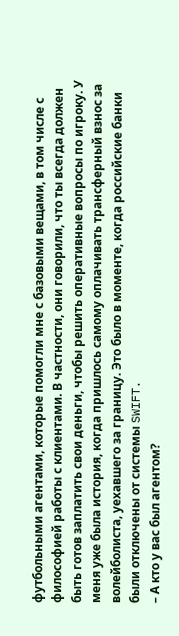футбольными агентами, которые помогли мне с базовыми вещами, в том числе с философией работы с клиентами. В частности, они говорили, что ты всегда должен быть готов заплатить свои деньги, чтобы решить оперативные вопросы по игроку. У меня уже была история, когда пришлось самому оплачивать трансферный взнос за волейболиста, уехавшего за границу. Это было в моменте, когда российские банки были отключены от системы SWIFT.
– А кто у вас был агентом?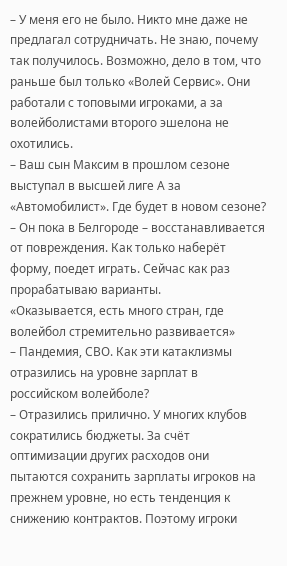– У меня его не было. Никто мне даже не предлагал сотрудничать. Не знаю, почему так получилось. Возможно, дело в том, что раньше был только «Волей Сервис». Они работали с топовыми игроками, а за волейболистами второго эшелона не охотились.
– Ваш сын Максим в прошлом сезоне выступал в высшей лиге А за «Автомобилист». Где будет в новом сезоне?
– Он пока в Белгороде – восстанавливается от повреждения. Как только наберёт форму, поедет играть. Сейчас как раз прорабатываю варианты.
«Оказывается, есть много стран, где волейбол стремительно развивается»
– Пандемия, СВО. Как эти катаклизмы отразились на уровне зарплат в российском волейболе?
– Отразились прилично. У многих клубов сократились бюджеты. За счёт оптимизации других расходов они пытаются сохранить зарплаты игроков на прежнем уровне, но есть тенденция к снижению контрактов. Поэтому игроки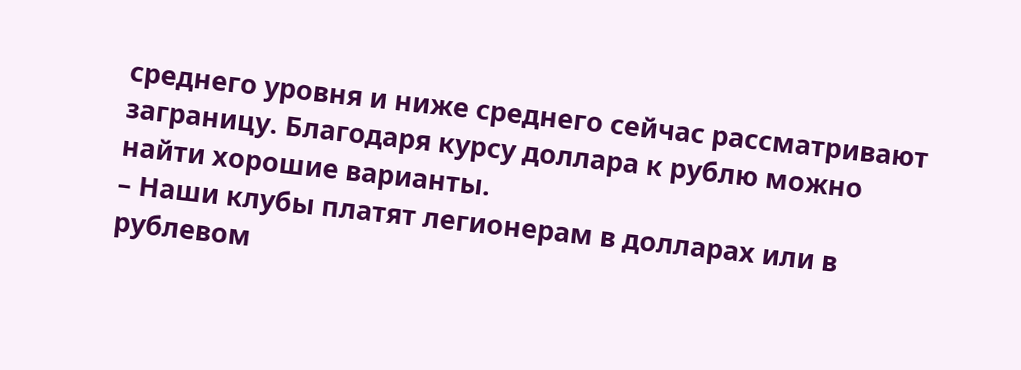среднего уровня и ниже среднего сейчас рассматривают заграницу. Благодаря курсу доллара к рублю можно найти хорошие варианты.
– Наши клубы платят легионерам в долларах или в рублевом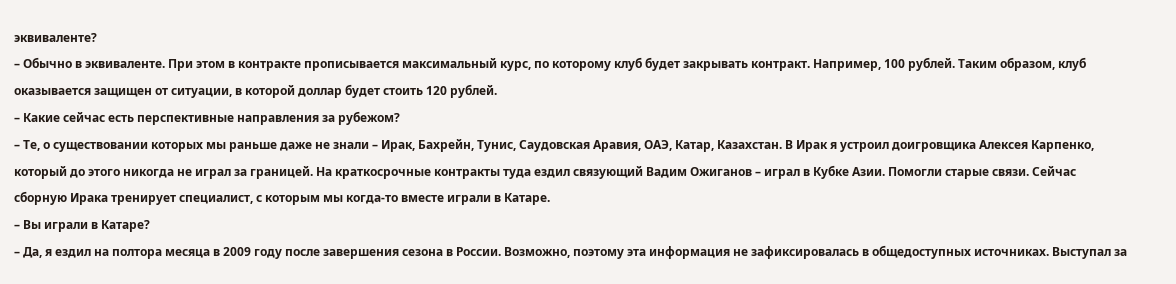эквиваленте?
– Обычно в эквиваленте. При этом в контракте прописывается максимальный курс, по которому клуб будет закрывать контракт. Например, 100 рублей. Таким образом, клуб оказывается защищен от ситуации, в которой доллар будет стоить 120 рублей.
– Какие сейчас есть перспективные направления за рубежом?
– Те, о существовании которых мы раньше даже не знали – Ирак, Бахрейн, Тунис, Саудовская Аравия, ОАЭ, Катар, Казахстан. В Ирак я устроил доигровщика Алексея Карпенко, который до этого никогда не играл за границей. На краткосрочные контракты туда ездил связующий Вадим Ожиганов – играл в Кубке Азии. Помогли старые связи. Сейчас сборную Ирака тренирует специалист, с которым мы когда-то вместе играли в Катаре.
– Вы играли в Катаре?
– Да, я ездил на полтора месяца в 2009 году после завершения сезона в России. Возможно, поэтому эта информация не зафиксировалась в общедоступных источниках. Выступал за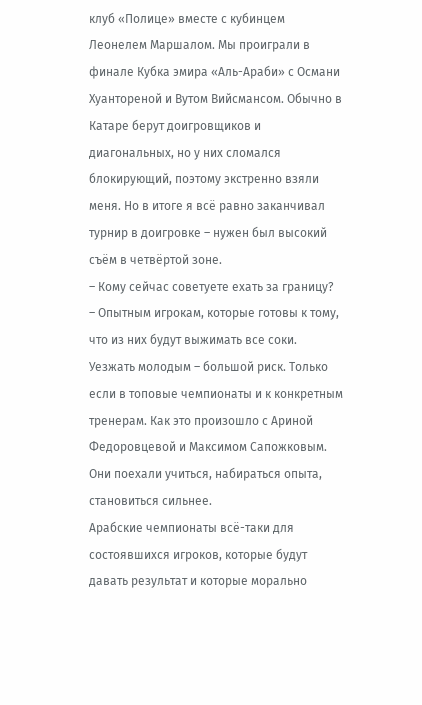клуб «Полице» вместе с кубинцем Леонелем Маршалом. Мы проиграли в финале Кубка эмира «Аль-Араби» с Османи Хуантореной и Вутом Вийсмансом. Обычно в Катаре берут доигровщиков и диагональных, но у них сломался блокирующий, поэтому экстренно взяли меня. Но в итоге я всё равно заканчивал турнир в доигровке – нужен был высокий съём в четвёртой зоне.
– Кому сейчас советуете ехать за границу?
– Опытным игрокам, которые готовы к тому, что из них будут выжимать все соки. Уезжать молодым – большой риск. Только если в топовые чемпионаты и к конкретным тренерам. Как это произошло с Ариной Федоровцевой и Максимом Сапожковым. Они поехали учиться, набираться опыта, становиться сильнее.
Арабские чемпионаты всё-таки для состоявшихся игроков, которые будут давать результат и которые морально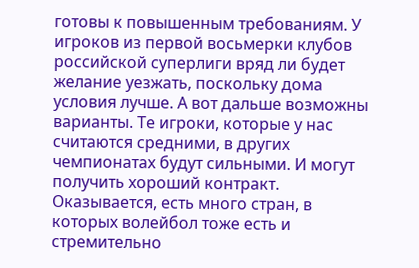готовы к повышенным требованиям. У игроков из первой восьмерки клубов российской суперлиги вряд ли будет желание уезжать, поскольку дома условия лучше. А вот дальше возможны варианты. Те игроки, которые у нас считаются средними, в других чемпионатах будут сильными. И могут получить хороший контракт. Оказывается, есть много стран, в которых волейбол тоже есть и стремительно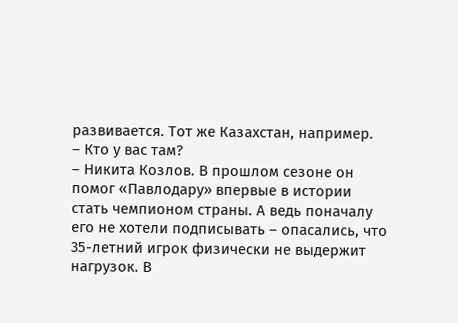развивается. Тот же Казахстан, например.
– Кто у вас там?
– Никита Козлов. В прошлом сезоне он помог «Павлодару» впервые в истории стать чемпионом страны. А ведь поначалу его не хотели подписывать – опасались, что 35-летний игрок физически не выдержит нагрузок. В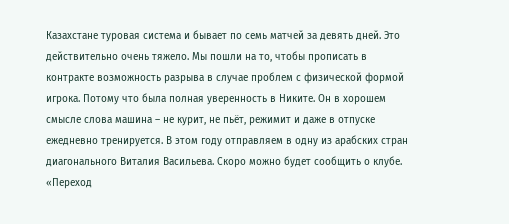Казахстане туровая система и бывает по семь матчей за девять дней. Это действительно очень тяжело. Мы пошли на то, чтобы прописать в контракте возможность разрыва в случае проблем с физической формой игрока. Потому что была полная уверенность в Никите. Он в хорошем смысле слова машина – не курит, не пьёт, режимит и даже в отпуске ежедневно тренируется. В этом году отправляем в одну из арабских стран диагонального Виталия Васильева. Скоро можно будет сообщить о клубе.
«Переход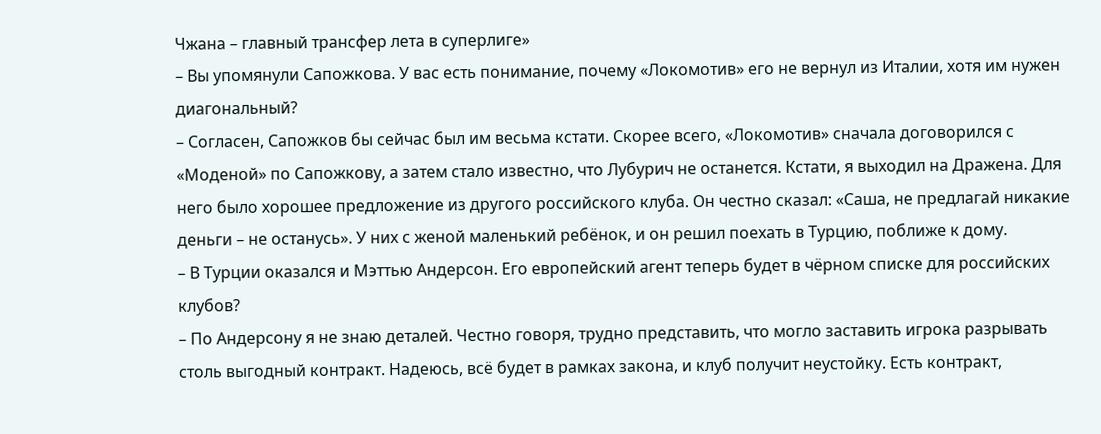Чжана – главный трансфер лета в суперлиге»
– Вы упомянули Сапожкова. У вас есть понимание, почему «Локомотив» его не вернул из Италии, хотя им нужен диагональный?
– Согласен, Сапожков бы сейчас был им весьма кстати. Скорее всего, «Локомотив» сначала договорился с «Моденой» по Сапожкову, а затем стало известно, что Лубурич не останется. Кстати, я выходил на Дражена. Для него было хорошее предложение из другого российского клуба. Он честно сказал: «Саша, не предлагай никакие деньги – не останусь». У них с женой маленький ребёнок, и он решил поехать в Турцию, поближе к дому.
– В Турции оказался и Мэттью Андерсон. Его европейский агент теперь будет в чёрном списке для российских клубов?
– По Андерсону я не знаю деталей. Честно говоря, трудно представить, что могло заставить игрока разрывать столь выгодный контракт. Надеюсь, всё будет в рамках закона, и клуб получит неустойку. Есть контракт,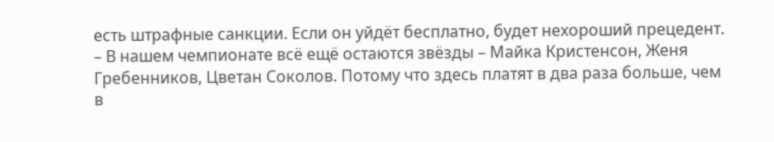есть штрафные санкции. Если он уйдёт бесплатно, будет нехороший прецедент.
– В нашем чемпионате всё ещё остаются звёзды – Майка Кристенсон, Женя Гребенников, Цветан Соколов. Потому что здесь платят в два раза больше, чем в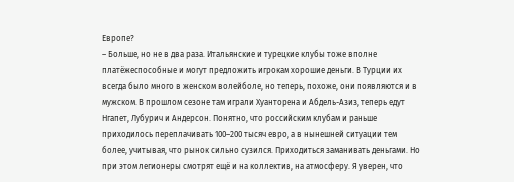Европе?
– Больше, но не в два раза. Итальянские и турецкие клубы тоже вполне платёжеспособные и могут предложить игрокам хорошие деньги. В Турции их всегда было много в женском волейболе, но теперь, похоже, они появляются и в мужском. В прошлом сезоне там играли Хуанторена и Абдель-Азиз, теперь едут Нгапет, Лубурич и Андерсон. Понятно, что российским клубам и раньше приходилось переплачивать 100–200 тысяч евро, а в нынешней ситуации тем более, учитывая, что рынок сильно сузился. Приходиться заманивать деньгами. Но при этом легионеры смотрят ещё и на коллектив, на атмосферу. Я уверен, что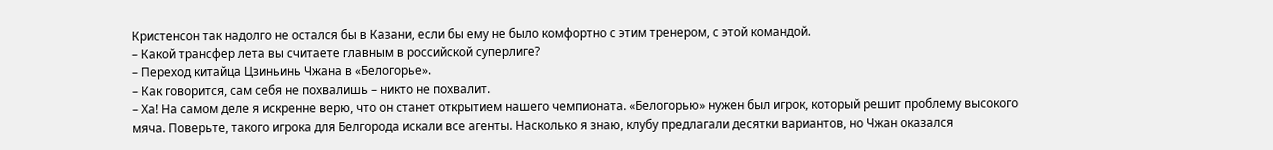Кристенсон так надолго не остался бы в Казани, если бы ему не было комфортно с этим тренером, с этой командой.
– Какой трансфер лета вы считаете главным в российской суперлиге?
– Переход китайца Цзиньинь Чжана в «Белогорье».
– Как говорится, сам себя не похвалишь – никто не похвалит.
– Ха! На самом деле я искренне верю, что он станет открытием нашего чемпионата. «Белогорью» нужен был игрок, который решит проблему высокого мяча. Поверьте, такого игрока для Белгорода искали все агенты. Насколько я знаю, клубу предлагали десятки вариантов, но Чжан оказался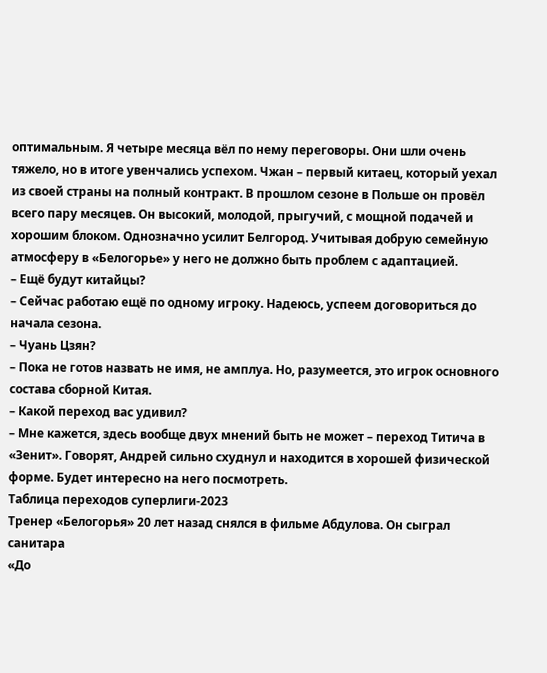оптимальным. Я четыре месяца вёл по нему переговоры. Они шли очень тяжело, но в итоге увенчались успехом. Чжан – первый китаец, который уехал из своей страны на полный контракт. В прошлом сезоне в Польше он провёл всего пару месяцев. Он высокий, молодой, прыгучий, с мощной подачей и хорошим блоком. Однозначно усилит Белгород. Учитывая добрую семейную атмосферу в «Белогорье» у него не должно быть проблем с адаптацией.
– Ещё будут китайцы?
– Сейчас работаю ещё по одному игроку. Надеюсь, успеем договориться до начала сезона.
– Чуань Цзян?
– Пока не готов назвать не имя, не амплуа. Но, разумеется, это игрок основного состава сборной Китая.
– Какой переход вас удивил?
– Мне кажется, здесь вообще двух мнений быть не может – переход Титича в «Зенит». Говорят, Андрей сильно схуднул и находится в хорошей физической форме. Будет интересно на него посмотреть.
Таблица переходов суперлиги-2023
Тренер «Белогорья» 20 лет назад снялся в фильме Абдулова. Он сыграл санитара
«До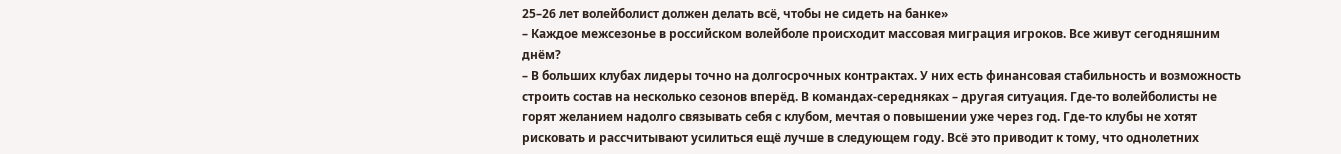25–26 лет волейболист должен делать всё, чтобы не сидеть на банке»
– Каждое межсезонье в российском волейболе происходит массовая миграция игроков. Все живут сегодняшним днём?
– В больших клубах лидеры точно на долгосрочных контрактах. У них есть финансовая стабильность и возможность строить состав на несколько сезонов вперёд. В командах-середняках – другая ситуация. Где-то волейболисты не горят желанием надолго связывать себя с клубом, мечтая о повышении уже через год. Где-то клубы не хотят рисковать и рассчитывают усилиться ещё лучше в следующем году. Всё это приводит к тому, что однолетних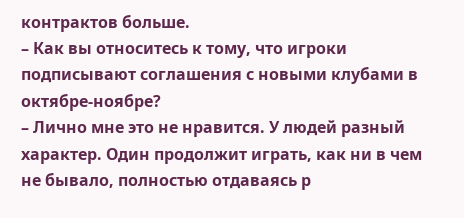контрактов больше.
– Как вы относитесь к тому, что игроки подписывают соглашения с новыми клубами в октябре-ноябре?
– Лично мне это не нравится. У людей разный характер. Один продолжит играть, как ни в чем не бывало, полностью отдаваясь р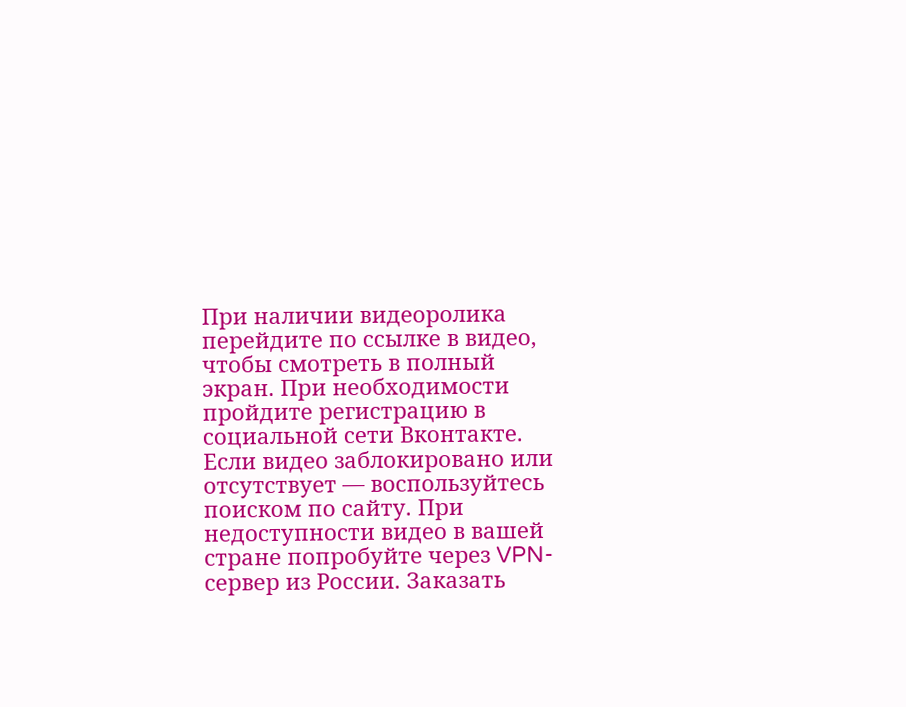При наличии видеоролика перейдите по ссылке в видео, чтобы смотреть в полный экран. При необходимости пройдите регистрацию в социальной сети Вконтакте. Если видео заблокировано или отсутствует — воспользуйтесь поиском по сайту. При недоступности видео в вашей стране попробуйте через VPN-сервер из России. Заказать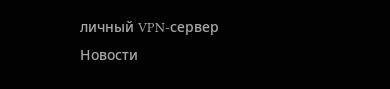личный VPN-сервер
Новости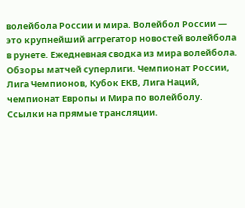волейбола России и мира. Волейбол России — это крупнейший аггрегатор новостей волейбола в рунете. Ежедневная сводка из мира волейбола. Обзоры матчей суперлиги. Чемпионат России, Лига Чемпионов, Кубок ЕКВ, Лига Наций, чемпионат Европы и Мира по волейболу. Ссылки на прямые трансляции.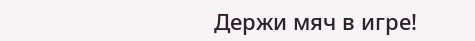Держи мяч в игре!